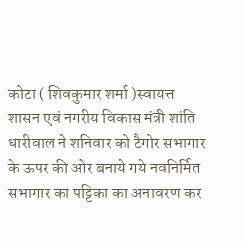कोटा ( शिवकुमार शर्मा )स्वायत्त शासन एवं नगरीय विकास मंत्री शांति धारीवाल ने शनिवार को टैगोर सभागार के ऊपर की ओर बनाये गये नवनिर्मित सभागार का पट्टिका का अनावरण कर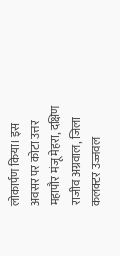लोकार्पण किया। इस अवसर पर कोटा उत्तर महापौर मंजू मेहरा, दक्षिण राजीव अग्रवाल, जिला कलक्टर उज्जवल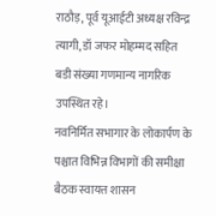राठौड़, पूर्व यूआईटी अध्यक्ष रविन्द्र त्यागी, डॉ जफर मोहम्मद सहित बडी संख्या गणमान्य नागरिक उपस्थित रहे।
नवनिर्मित सभागार के लोकार्पण के पश्चात विभिन्न विभागों की समीक्षा बैठक स्वायत्त शासन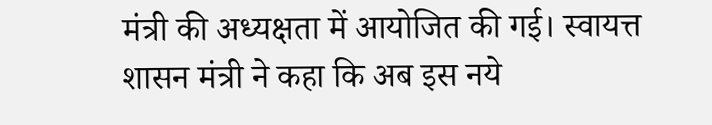मंत्री की अध्यक्षता में आयोजित की गई। स्वायत्त शासन मंत्री ने कहा कि अब इस नये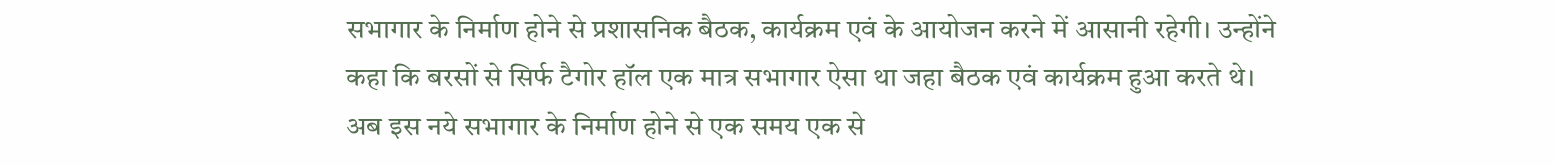सभागार के निर्माण होने से प्रशासनिक बैठक, कार्यक्रम एवं के आयोजन करने में आसानी रहेगी। उन्होंने कहा कि बरसों से सिर्फ टैगोर हॉल एक मात्र सभागार ऐसा था जहा बैठक एवं कार्यक्रम हुआ करते थे। अब इस नये सभागार के निर्माण होने से एक समय एक से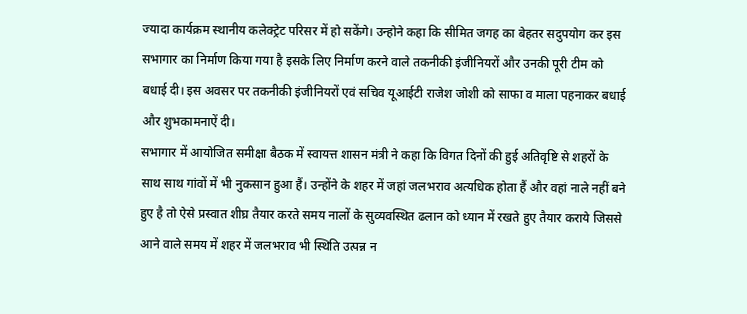ज्यादा कार्यक्रम स्थानीय कलेक्ट्रेट परिसर में हो सकेंगे। उन्होने कहा कि सीमित जगह का बेहतर सदुपयोग कर इस सभागार का निर्माण किया गया है इसके लिए निर्माण करने वाले तकनीकी इंजीनियरों और उनकी पूरी टीम को बधाई दी। इस अवसर पर तकनीकी इंजीनियरों एवं सचिव यूआईटी राजेश जोशी को साफा व माला पहनाकर बधाई और शुभकामनाऐं दी।
सभागार में आयोजित समीक्षा बैठक में स्वायत्त शासन मंत्री ने कहा कि विगत दिनों की हुई अतिवृष्टि से शहरों के साथ साथ गांवों में भी नुकसान हुआ हैं। उन्होंने के शहर में जहां जलभराव अत्यधिक होता हैं और वहां नाले नहीं बने हुए है तो ऐसे प्रस्वात शीघ्र तैयार करते समय नालों के सुव्यवस्थित ढलान को ध्यान में रखते हुए तैयार कराये जिससे आने वाले समय में शहर में जलभराव भी स्थिति उत्पन्न न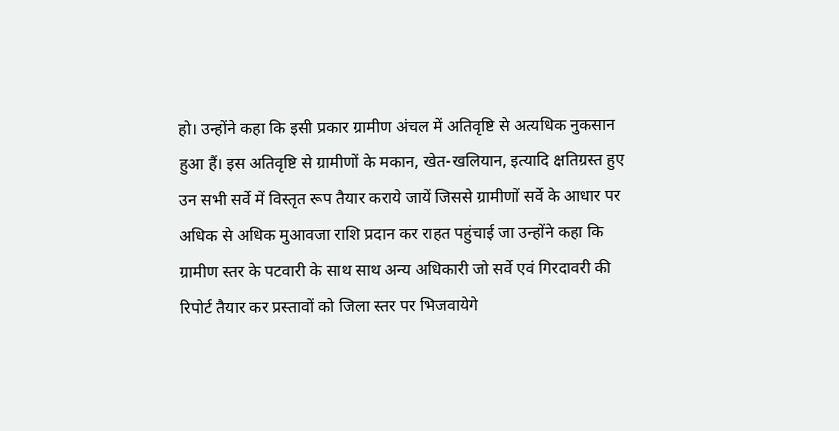हो। उन्होंने कहा कि इसी प्रकार ग्रामीण अंचल में अतिवृष्टि से अत्यधिक नुकसान हुआ हैं। इस अतिवृष्टि से ग्रामीणों के मकान, खेत-खलियान, इत्यादि क्षतिग्रस्त हुए उन सभी सर्वे में विस्तृत रूप तैयार कराये जायें जिससे ग्रामीणों सर्वे के आधार पर अधिक से अधिक मुआवजा राशि प्रदान कर राहत पहुंचाई जा उन्होंने कहा कि ग्रामीण स्तर के पटवारी के साथ साथ अन्य अधिकारी जो सर्वे एवं गिरदावरी की रिपोर्ट तैयार कर प्रस्तावों को जिला स्तर पर भिजवायेगे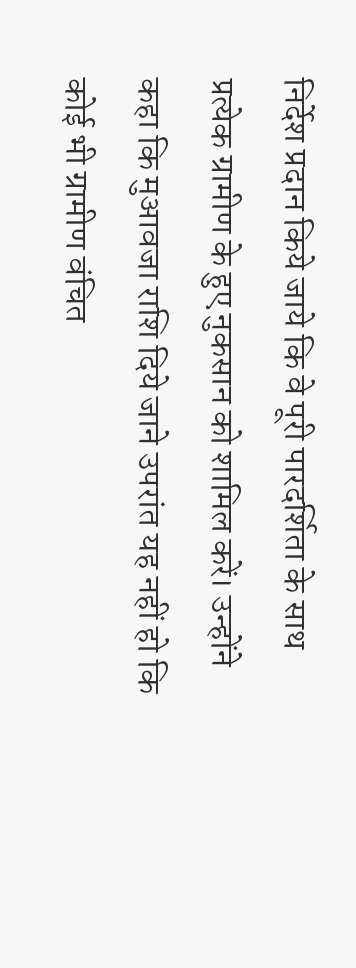निर्देश प्रदान किये जाये कि वे पूरी पारदर्शिता के साथ प्रत्येक ग्रामीण के हुए नुकसान को शामिल करें। उन्होंने कहा कि मुआवजा राशि दिये जाने उपरांत यह नहीं हो कि कोई भी ग्रामीण वंचित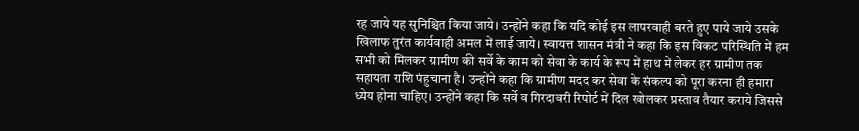रह जाये यह सुनिश्चित किया जाये। उन्होंने कहा कि यदि कोई इस लापरवाही बरते हुए पाये जाये उसके खिलाफ तुरंत कार्यवाही अमल में लाई जाये। स्वायत्त शासन मंत्री ने कहा कि इस विकट परिस्थिति में हम सभी को मिलकर ग्रामीण की सर्वे के काम को सेवा के कार्य के रूप में हाथ में लेकर हर ग्रामीण तक सहायता राशि पंहुचाना है। उन्होंने कहा कि ग्रामीण मदद कर सेवा के संकल्प को पूरा करना ही हमारा ध्येय होना चाहिए। उन्होंने कहा कि सर्वे व गिरदावरी रिपोर्ट में दिल खोलकर प्रस्ताव तैयार कराये जिससे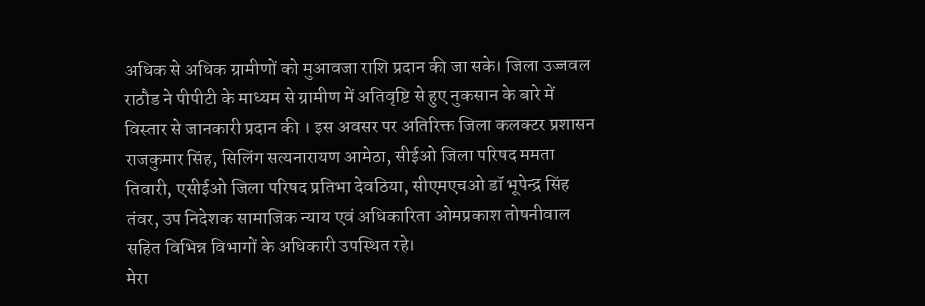अधिक से अधिक ग्रामीणों को मुआवजा राशि प्रदान की जा सके। जिला उज्जवल राठौड ने पीपीटी के माध्यम से ग्रामीण में अतिवृष्टि से हुए नुकसान के बारे में विस्तार से जानकारी प्रदान की । इस अवसर पर अतिरिक्त जिला कलक्टर प्रशासन राजकुमार सिंह, सिलिंग सत्यनारायण आमेठा, सीईओ जिला परिषद ममता तिवारी, एसीईओ जिला परिषद प्रतिभा देवठिया, सीएमएचओ डॉ भूपेन्द्र सिंह तंवर, उप निदेशक सामाजिक न्याय एवं अधिकारिता ओमप्रकाश तोषनीवाल सहित विभिन्न विभागों के अधिकारी उपस्थित रहे।
मेरा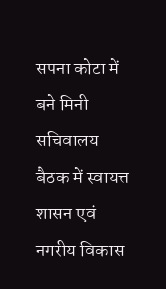सपना कोटा में बने मिनी सचिवालय
बैठक में स्वायत्त शासन एवं नगरीय विकास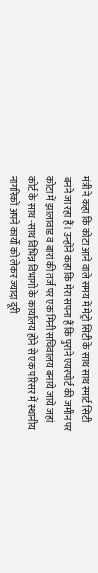मंत्री ने कहा कि कोटा आने वाले समय में मेट्रो सिटी के साथ साथ स्मार्ट सिटी बनने जा रहा हैं। उन्होंने कहा कि मेरा सपना हैं कि पुराने एयरपोर्ट की जमीन पर कोटा में झालावाड व बारां की तर्ज पर एक मिनी सचिवालय बनाये जाये जहां कोर्ट के साथ -साथ विभिन्न विभागो के कार्यालय होने से एक परिसर में स्थानीय नागरिकों अपने कार्यो को लेकर ज्यादा दूरी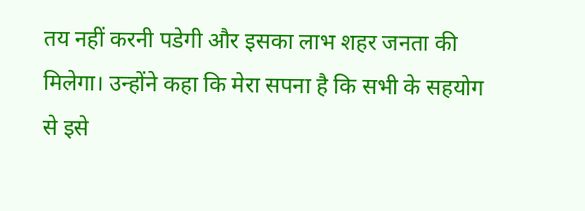तय नहीं करनी पडेगी और इसका लाभ शहर जनता की मिलेगा। उन्होंने कहा कि मेरा सपना है कि सभी के सहयोग से इसे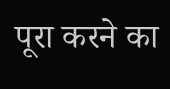पूरा करने का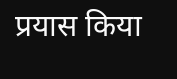प्रयास किया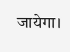जायेगा।